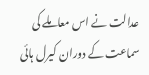عدالت نے اس معاملے کی سماعت کے دوران کیرل ہائی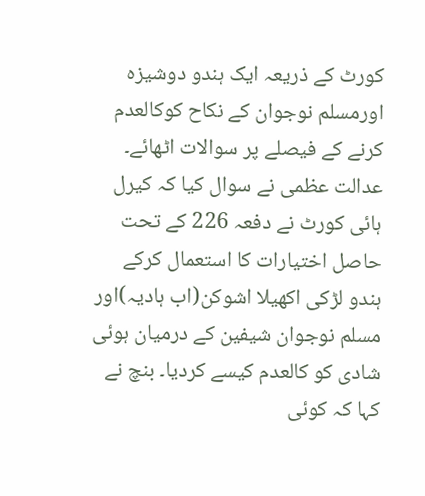کورٹ کے ذریعہ ایک ہندو دوشیزہ اورمسلم نوجوان کے نکاح کوکالعدم کرنے کے فیصلے پر سوالات اٹھائے۔ عدالت عظمی نے سوال کیا کہ کیرل ہائی کورٹ نے دفعہ 226 کے تحت حاصل اختیارات کا استعمال کرکے ہندو لڑکی اکھیلا اشوکن(اب ہادیہ)اور مسلم نوجوان شیفین کے درمیان ہوئی شادی کو کالعدم کیسے کردیا۔ بنچ نے کہا کہ کوئی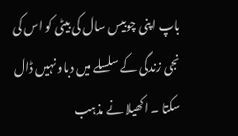باپ اپنی چوبیس سال کی بیٹی کو اس کی نجی زندگی کے سلسلے میں دباو نہیں ڈال سکتا ۔ اکھیلا نے مذہب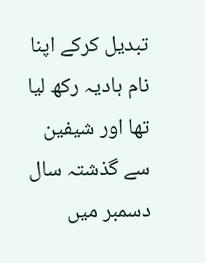تبدیل کرکے اپنا نام ہادیہ رکھ لیا تھا اور شیفین سے گذشتہ سال دسمبر میں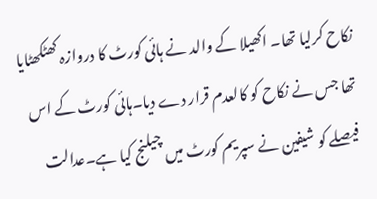نکاح کرلیا تھا۔ اکھیلا کے والد نے ہائی کورٹ کا دروازہ کھٹکھٹایا تھا جس نے نکاح کو کالعدم قرار دے دیا۔ہائی کورٹ کے اس فیصلے کو شیفین نے سپریم کورٹ میں چیلنج کیا ہے۔عدالت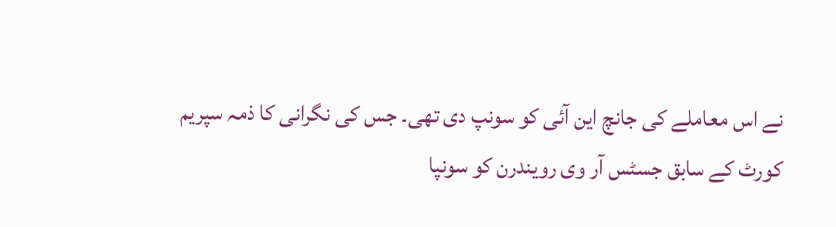نے اس معاملے کی جانچ این آئی کو سونپ دی تھی۔ جس کی نگرانی کا ذمہ سپریم کورٹ کے سابق جسٹس آر وی رویندرن کو سونپا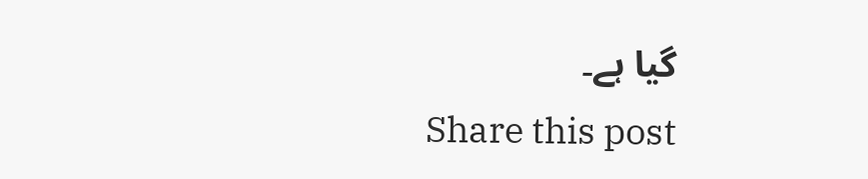گیا ہے۔
Share this post